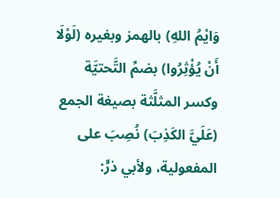وَايْمُ اللهِ) بالهمز وبغيره (لَوْلَا أَنْ يُؤْثِرُوا) بضمِّ التَّحتيَّة وكسر المثلَّثة بصيغة الجمع (عَلَيَّ الكَذِبَ) نُصِبَ على المفعولية، ولأبي ذرٍّ: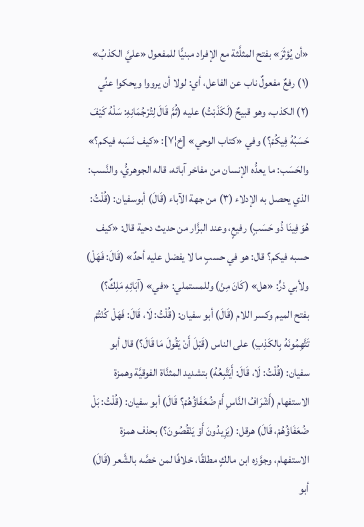«أن يُؤثَرَ» بفتح المثلَّثة مع الإفراد مبنيًّا للمفعول «عليَّ الكذبُ» (١) رفعٌ مفعولٌ ناب عن الفاعل، أي: لولا أن يرووا ويحكوا عنِّي (٢) الكذب، وهو قبيحٌ (لَكَذَبْتُ) عليه (ثُمَّ قَالَ لِتُرْجُمَانِهِ: سَلْهُ كَيْفَ حَسَبُهُ فِيكُمْ؟) وفي «كتاب الوحي» [خ¦٧]: «كيف نَسَبه فيكم؟» والحَسَب: ما يعدُّه الإنسان من مفاخر آبائه، قاله الجوهريُّ، والنَّسب: الذي يحصل به الإدلاء (٣) من جهة الآباء (قَالَ) أبوسفيان: (قُلْتُ: هُوَ فِينَا ذُو حَسَبٍ) رفيعٍ، وعند البزَّار من حديث دحية قال: «كيف حسبه فيكم؟ قال: هو في حسبٍ ما لا يفضل عليه أحدٌ» (قَالَ: فَهَلْ) ولأبي ذرٍّ: «هل» (كَانَ مِنْ) وللمستملي: «في» (آبَائِهِ مَلِكٌ؟) بفتح الميم وكسر اللام (قَالَ) أبو سفيان: (قُلْتُ: لَا، قَالَ: فَهَلْ كُنْتُمْ تَتَّهِمُونَهُ بِالكَذِبِ) على الناس (قَبْلَ أَنْ يَقُولَ مَا قَالَ؟) قال أبو سفيان: (قُلْتُ: لَا، قَالَ: أَيَتَّبِعُهُ) بتشديد المثنَّاة الفوقيَّة وهمزة الاستفهام (أَشْرَافُ النَّاسِ أَمْ ضُعَفَاؤُهُمْ؟ قَالَ) أبو سفيان: (قُلْتُ: بَلْ ضُعَفَاؤُهُمْ، قَالَ) هرقل: (يَزِيدُونَ أَوْ يَنْقُصُونَ؟) بحذف همزة الاستفهام، وجوَّزه ابن مالكٍ مطلقًا، خلافًا لمن خصَّه بالشَّعر (قَالَ) أبو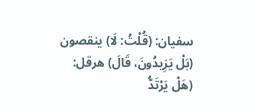سفيان: (قُلْتُ: لَا) ينقصون (بَلْ يَزِيدُونَ، قَالَ) هرقل: (هَلْ يَرْتَدُّ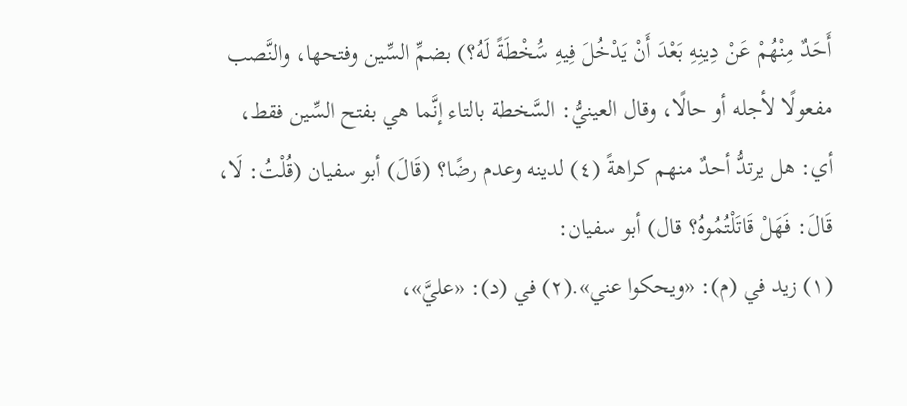أَحَدٌ مِنْهُمْ عَنْ دِينِهِ بَعْدَ أَنْ يَدْخُلَ فِيهِ سَُخْطَةً لَهُ؟) بضمِّ السِّين وفتحها، والنَّصب مفعولًا لأجله أو حالًا، وقال العينيُّ: السَّخطة بالتاء إنَّما هي بفتح السِّين فقط، أي: هل يرتدُّ أحدٌ منهم كراهةً (٤) لدينه وعدم رضًا؟ (قَالَ) أبو سفيان (قُلْتُ: لَا، قَالَ: فَهَلْ قَاتَلْتُمُوهُ؟ قال) أبو سفيان:
(١) زيد في (م): «ويحكوا عني».(٢) في (د): «عليَّ»،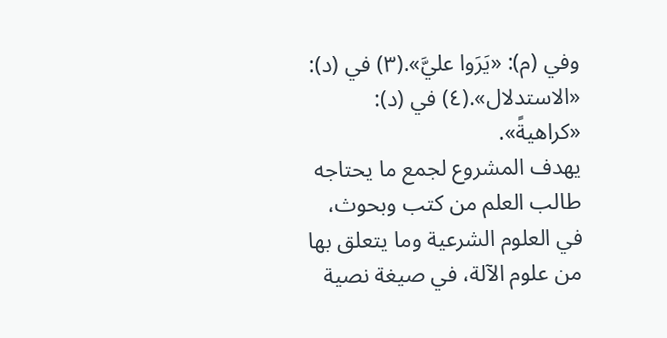وفي (م): «يَرَوا عليَّ».(٣) في (د): «الاستدلال».(٤) في (د): «كراهيةً».
يهدف المشروع لجمع ما يحتاجه طالب العلم من كتب وبحوث، في العلوم الشرعية وما يتعلق بها من علوم الآلة، في صيغة نصية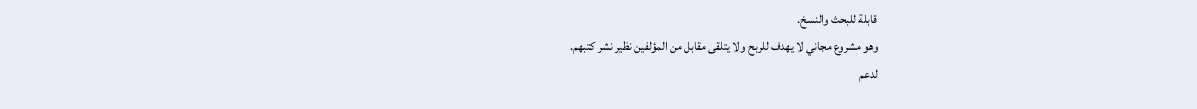قابلة للبحث والنسخ.
وهو مشروع مجاني لا يهدف للربح ولا يتلقى مقابل من المؤلفين نظير نشر كتبهم.
لدعم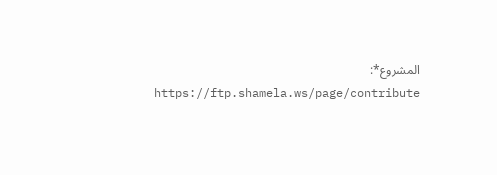المشروع*: https://ftp.shamela.ws/page/contribute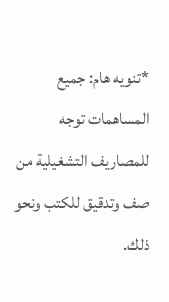*تنويه هام: جميع المساهمات توجه للمصاريف التشغيلية من صف وتدقيق للكتب ونحو ذلك.